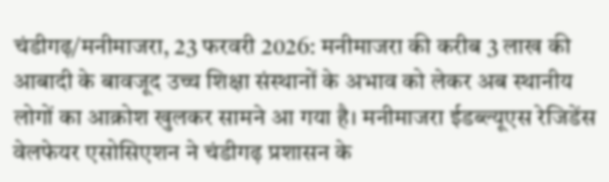चंडीगढ़/मनीमाजरा, 23 फरवरी 2026: मनीमाजरा की करीब 3 लाख की आबादी के बावजूद उच्च शिक्षा संस्थानों के अभाव को लेकर अब स्थानीय लोगों का आक्रोश खुलकर सामने आ गया है। मनीमाजरा ईडब्ल्यूएस रेजिडेंस वेलफेयर एसोसिएशन ने चंडीगढ़ प्रशासन के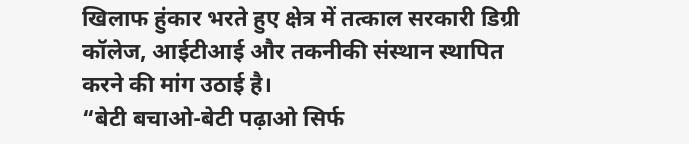खिलाफ हुंकार भरते हुए क्षेत्र में तत्काल सरकारी डिग्री कॉलेज, आईटीआई और तकनीकी संस्थान स्थापित करने की मांग उठाई है।
“बेटी बचाओ-बेटी पढ़ाओ सिर्फ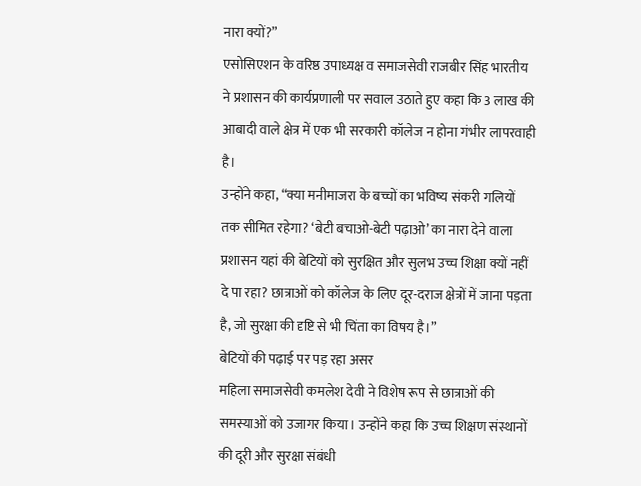नारा क्यों?”
एसोसिएशन के वरिष्ठ उपाध्यक्ष व समाजसेवी राजबीर सिंह भारतीय ने प्रशासन की कार्यप्रणाली पर सवाल उठाते हुए कहा कि 3 लाख की आबादी वाले क्षेत्र में एक भी सरकारी कॉलेज न होना गंभीर लापरवाही है।
उन्होंने कहा, “क्या मनीमाजरा के बच्चों का भविष्य संकरी गलियों तक सीमित रहेगा? ‘बेटी बचाओ-बेटी पढ़ाओ’ का नारा देने वाला प्रशासन यहां की बेटियों को सुरक्षित और सुलभ उच्च शिक्षा क्यों नहीं दे पा रहा? छात्राओं को कॉलेज के लिए दूर-दराज क्षेत्रों में जाना पड़ता है, जो सुरक्षा की दृष्टि से भी चिंता का विषय है।”
बेटियों की पढ़ाई पर पड़ रहा असर
महिला समाजसेवी कमलेश देवी ने विशेष रूप से छात्राओं की समस्याओं को उजागर किया। उन्होंने कहा कि उच्च शिक्षण संस्थानों की दूरी और सुरक्षा संबंधी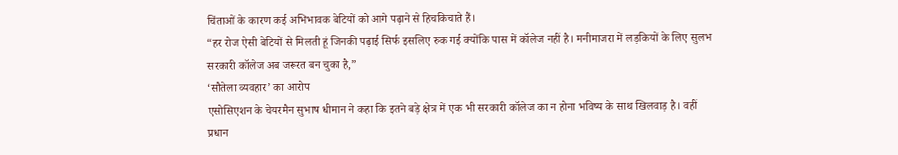चिंताओं के कारण कई अभिभावक बेटियों को आगे पढ़ाने से हिचकिचाते हैं।
“हर रोज ऐसी बेटियों से मिलती हूं जिनकी पढ़ाई सिर्फ इसलिए रुक गई क्योंकि पास में कॉलेज नहीं है। मनीमाजरा में लड़कियों के लिए सुलभ सरकारी कॉलेज अब जरूरत बन चुका है,”
‘सौतेला व्यवहार’ का आरोप
एसोसिएशन के चेयरमैन सुभाष धीमान ने कहा कि इतने बड़े क्षेत्र में एक भी सरकारी कॉलेज का न होना भविष्य के साथ खिलवाड़ है। वहीं प्रधान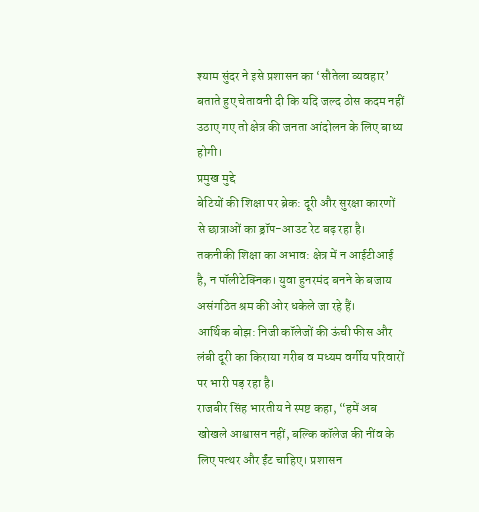श्याम सुंदर ने इसे प्रशासन का ‘सौतेला व्यवहार’ बताते हुए चेतावनी दी कि यदि जल्द ठोस कदम नहीं उठाए गए तो क्षेत्र की जनता आंदोलन के लिए बाध्य होगी।
प्रमुख मुद्दे
बेटियों की शिक्षा पर ब्रेक: दूरी और सुरक्षा कारणों से छात्राओं का ड्रॉप-आउट रेट बढ़ रहा है।
तकनीकी शिक्षा का अभाव: क्षेत्र में न आईटीआई है, न पॉलीटेक्निक। युवा हुनरमंद बनने के बजाय असंगठित श्रम की ओर धकेले जा रहे हैं।
आर्थिक बोझ: निजी कॉलेजों की ऊंची फीस और लंबी दूरी का किराया गरीब व मध्यम वर्गीय परिवारों पर भारी पड़ रहा है।
राजबीर सिंह भारतीय ने स्पष्ट कहा, “हमें अब खोखले आश्वासन नहीं, बल्कि कॉलेज की नींव के लिए पत्थर और ईंट चाहिए। प्रशासन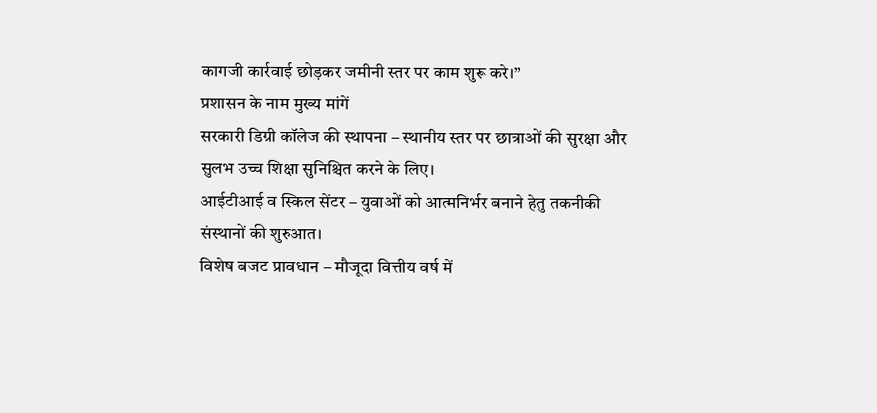कागजी कार्रवाई छोड़कर जमीनी स्तर पर काम शुरू करे।”
प्रशासन के नाम मुख्य मांगें
सरकारी डिग्री कॉलेज की स्थापना – स्थानीय स्तर पर छात्राओं की सुरक्षा और सुलभ उच्च शिक्षा सुनिश्चित करने के लिए।
आईटीआई व स्किल सेंटर – युवाओं को आत्मनिर्भर बनाने हेतु तकनीकी संस्थानों की शुरुआत।
विशेष बजट प्रावधान – मौजूदा वित्तीय वर्ष में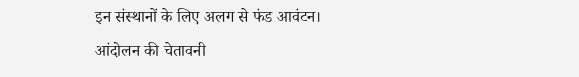इन संस्थानों के लिए अलग से फंड आवंटन।
आंदोलन की चेतावनी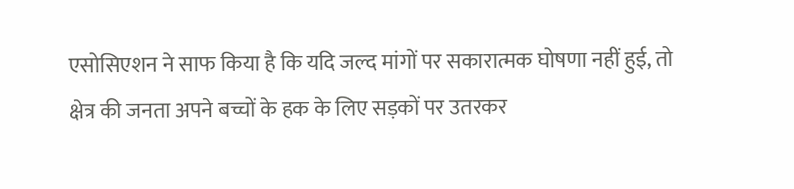एसोसिएशन ने साफ किया है कि यदि जल्द मांगों पर सकारात्मक घोषणा नहीं हुई, तो क्षेत्र की जनता अपने बच्चों के हक के लिए सड़कों पर उतरकर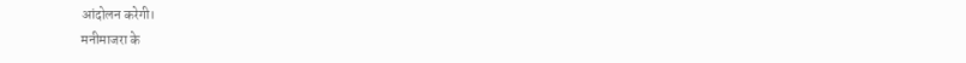आंदोलन करेगी।
मनीमाजरा के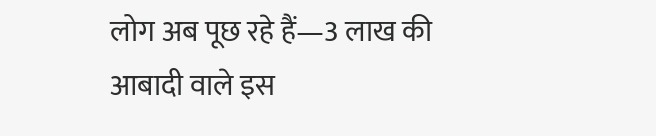लोग अब पूछ रहे हैं—3 लाख की आबादी वाले इस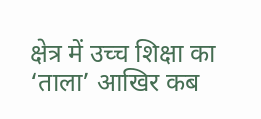क्षेत्र में उच्च शिक्षा का ‘ताला’ आखिर कब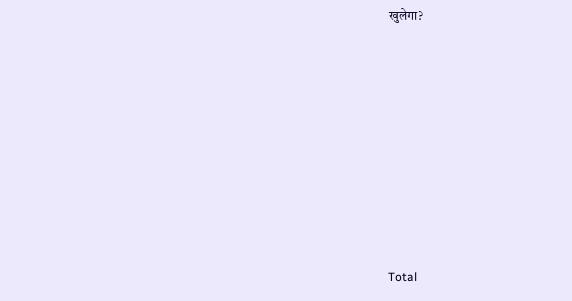खुलेगा?











Total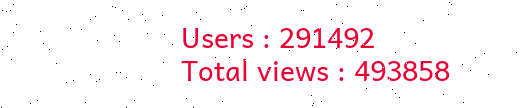Users : 291492
Total views : 493858